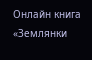Онлайн книга «Землянки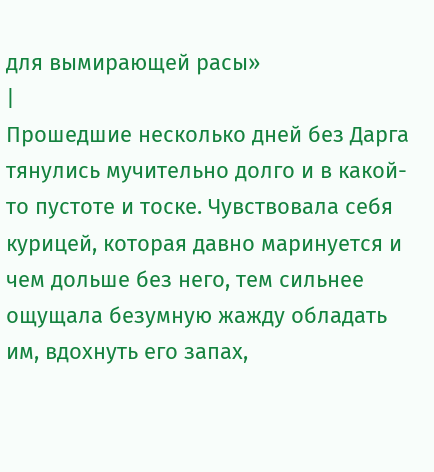для вымирающей расы»
|
Прошедшие несколько дней без Дарга тянулись мучительно долго и в какой-то пустоте и тоске. Чувствовала себя курицей, которая давно маринуется и чем дольше без него, тем сильнее ощущала безумную жажду обладать им, вдохнуть его запах,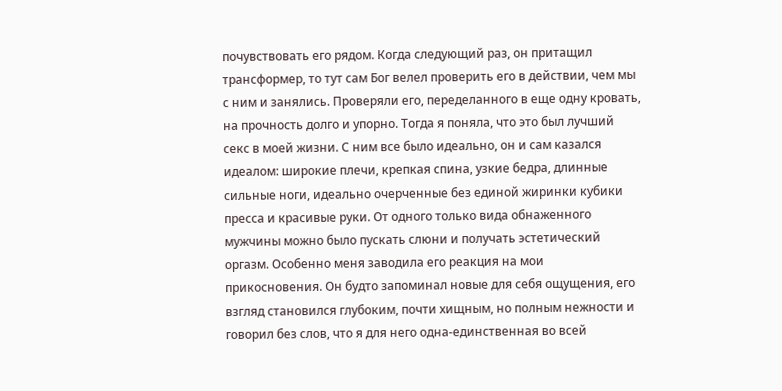почувствовать его рядом. Когда следующий раз, он притащил трансформер, то тут сам Бог велел проверить его в действии, чем мы с ним и занялись. Проверяли его, переделанного в еще одну кровать, на прочность долго и упорно. Тогда я поняла, что это был лучший секс в моей жизни. С ним все было идеально, он и сам казался идеалом: широкие плечи, крепкая спина, узкие бедра, длинные сильные ноги, идеально очерченные без единой жиринки кубики пресса и красивые руки. От одного только вида обнаженного мужчины можно было пускать слюни и получать эстетический оргазм. Особенно меня заводила его реакция на мои прикосновения. Он будто запоминал новые для себя ощущения, его взгляд становился глубоким, почти хищным, но полным нежности и говорил без слов, что я для него одна-единственная во всей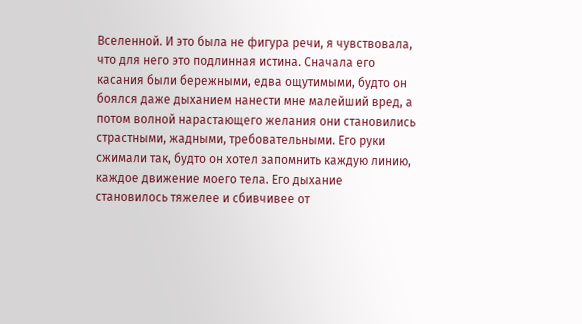Вселенной. И это была не фигура речи, я чувствовала, что для него это подлинная истина. Сначала его касания были бережными, едва ощутимыми, будто он боялся даже дыханием нанести мне малейший вред, а потом волной нарастающего желания они становились страстными, жадными, требовательными. Его руки сжимали так, будто он хотел запомнить каждую линию, каждое движение моего тела. Его дыхание становилось тяжелее и сбивчивее от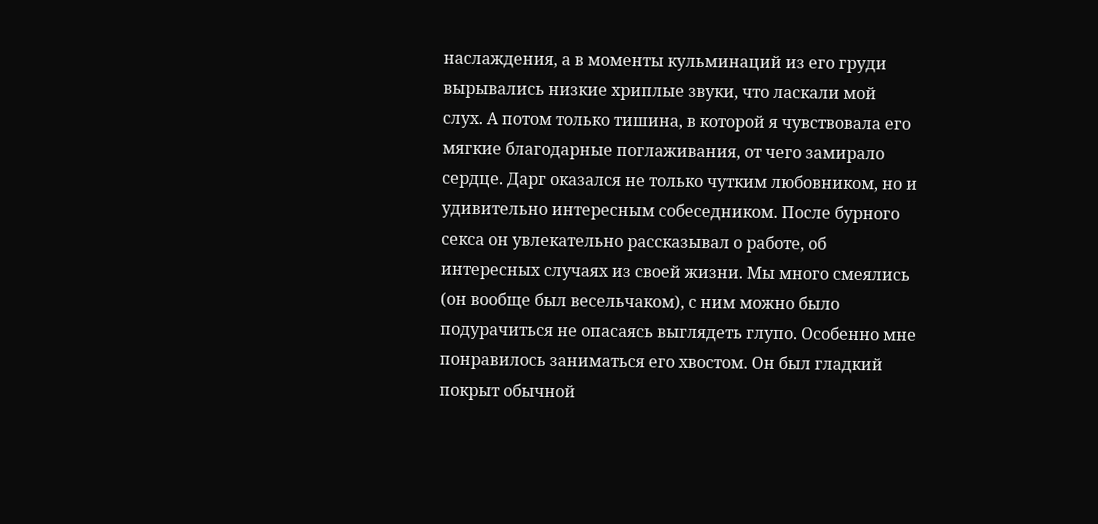наслаждения, а в моменты кульминаций из его груди вырывались низкие хриплые звуки, что ласкали мой слух. А потом только тишина, в которой я чувствовала его мягкие благодарные поглаживания, от чего замирало сердце. Дарг оказался не только чутким любовником, но и удивительно интересным собеседником. После бурного секса он увлекательно рассказывал о работе, об интересных случаях из своей жизни. Мы много смеялись (он вообще был весельчаком), с ним можно было подурачиться не опасаясь выглядеть глупо. Особенно мне понравилось заниматься его хвостом. Он был гладкий покрыт обычной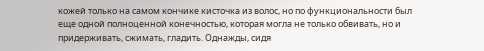кожей только на самом кончике кисточка из волос, но по функциональности был еще одной полноценной конечностью, которая могла не только обвивать, но и придерживать, сжимать, гладить. Однажды, сидя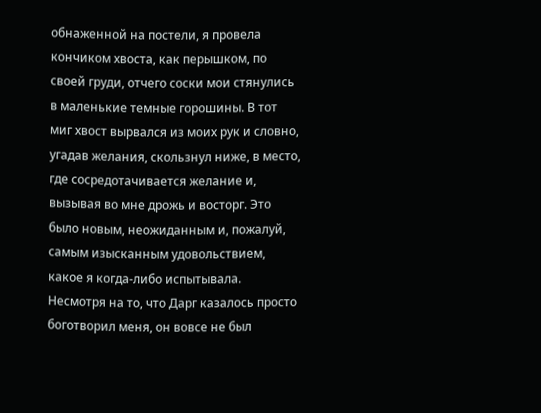обнаженной на постели, я провела кончиком хвоста, как перышком, по своей груди, отчего соски мои стянулись в маленькие темные горошины. В тот миг хвост вырвался из моих рук и словно, угадав желания, скользнул ниже, в место, где сосредотачивается желание и, вызывая во мне дрожь и восторг. Это было новым, неожиданным и, пожалуй, самым изысканным удовольствием, какое я когда-либо испытывала. Несмотря на то, что Дарг казалось просто боготворил меня, он вовсе не был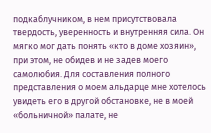подкаблучником, в нем присутствовала твердость, уверенность и внутренняя сила. Он мягко мог дать понять «кто в доме хозяин», при этом, не обидев и не задев моего самолюбия. Для составления полного представления о моем альдарце мне хотелось увидеть его в другой обстановке, не в моей «больничной» палате, не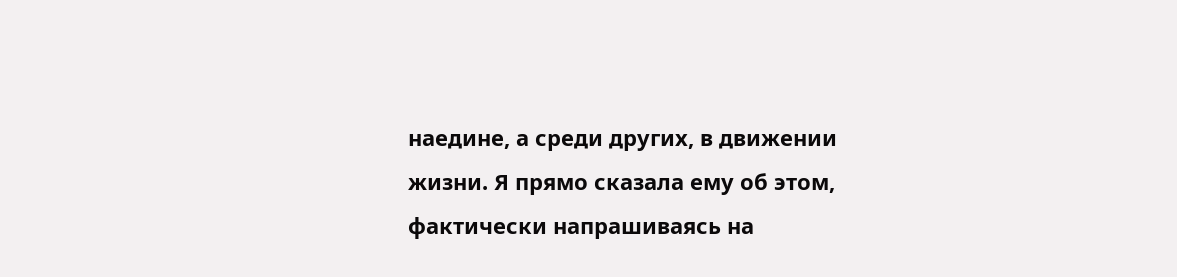наедине, а среди других, в движении жизни. Я прямо сказала ему об этом, фактически напрашиваясь на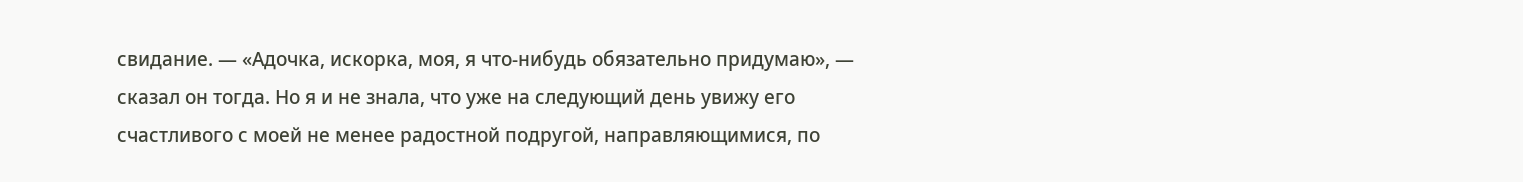свидание. — «Адочка, искорка, моя, я что-нибудь обязательно придумаю», — сказал он тогда. Но я и не знала, что уже на следующий день увижу его счастливого с моей не менее радостной подругой, направляющимися, по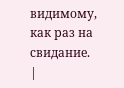видимому, как раз на свидание. |